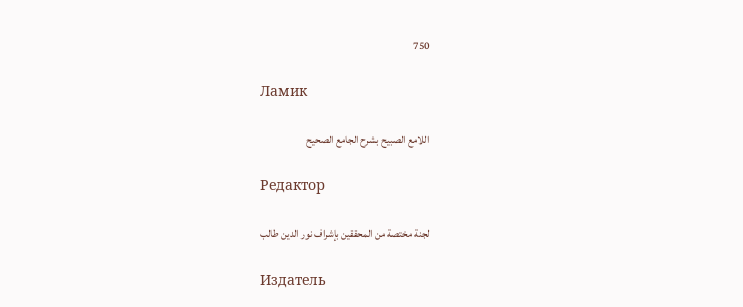750

Ламик

اللامع الصبيح بشرح الجامع الصحيح

Редактор

لجنة مختصة من المحققين بإشراف نور الدين طالب

Издатель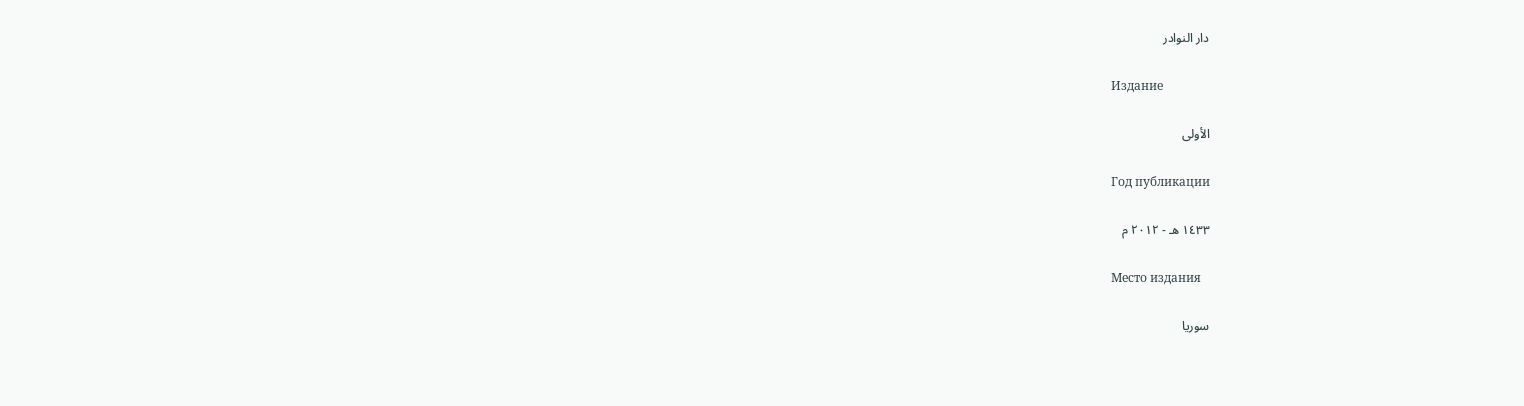دار النوادر

Издание

الأولى

Год публикации

١٤٣٣ هـ - ٢٠١٢ م

Место издания

سوريا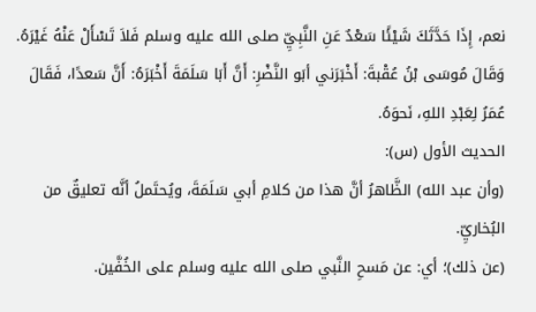نعم، إِذَا حَدَّثَكَ شَيْئًا سَعْدٌ عَنِ النَّبِيِّ صلى الله عليه وسلم فَلاَ تَسْأَلْ عَنْهُ غَيْرَهُ.
وَقَالَ مُوسَى بْنُ عُقْبةَ: أَخْبَرَني أبَو النَّضْرِ: أَنَّ أَبَا سَلَمَةَ أَخْبَرَهُ: أَنَّ سَعدًا، فَقَالَ عُمَرُ لِعَبْدِ اللهِ، نَحوَهُ.
الحديث الأول (س):
(وأن عبد الله) الظَّاهرُ أنَّ هذا من كلامِ أبي سَلَمَةَ، ويُحتَملُ أنَّه تعليقٌ من البُخاريِّ.
(عن ذلك)؛ أي: عن مَسحِ النَّبي صلى الله عليه وسلم على الخُفَّين.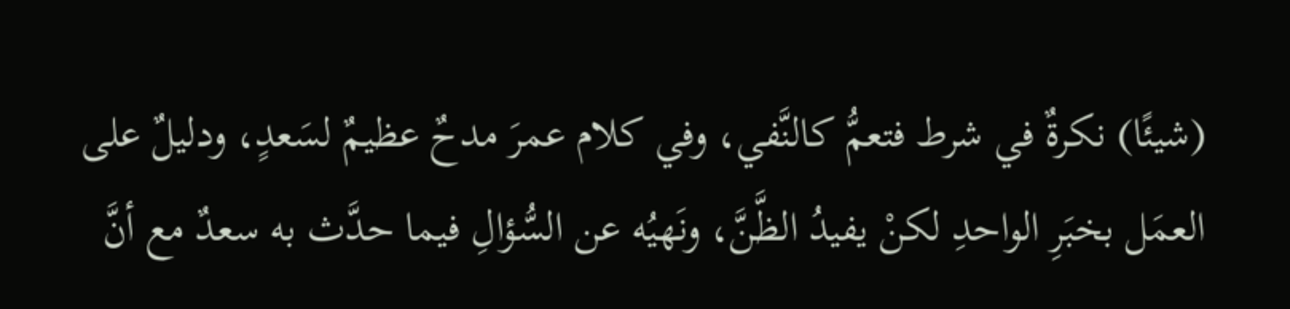(شيئًا) نكرةٌ في شرط فتعمُّ كالنَّفي، وفي كلام عمرَ مدحٌ عظيمٌ لسَعدٍ، ودليلٌ على العمَل بخبَرِ الواحدِ لكنْ يفيدُ الظَّنَّ، ونَهيُه عن السُّؤالِ فيما حدَّث به سعدٌ مع أنَّ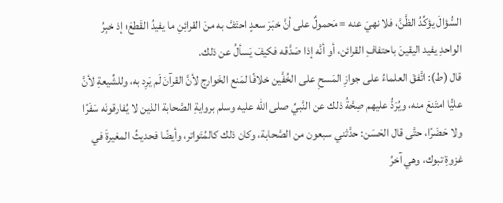السُّؤالَ يؤكِّدُ الظَّنَّ، فلا نهيَ عنه = مَحمولٌ على أنَّ خبَرَ سعدٍ احتَفَّ به منَ القرائِنِ ما يفيدُ القَطعَ؛ إذ خبِرُ الواحدِ يفيد اليقينَ باحتفافِ القرائن، أو أنَّه إذا صَدَّقه فكيفَ يَسألُ عن ذلك.
قال (ط): اتَّفقَ العلماءُ على جوازِ المَسحِ على الخُفَّين خلافًا لمَنع الخَوارج لأنَّ القرآنَ لَم يَرِد به، وللشِّيعةِ لأنَّ عليًّا امتَنعَ منه، ويُرَدُّ عليهم صِحَّةُ ذلك عن النَّبيِّ صلى الله عليه وسلم بروايةِ الصَّحابة الذين لا يُفارقونَه سَفَرًا ولا حَضَرًا، حتَّى قال الحَسَن: حدَّثني سبعون من الصَّحابة، وكان ذلك كالمُتَواتر، وأيضًا فحديثُ المغيرةَ في غزوةِ تبوك، وهي آخرُ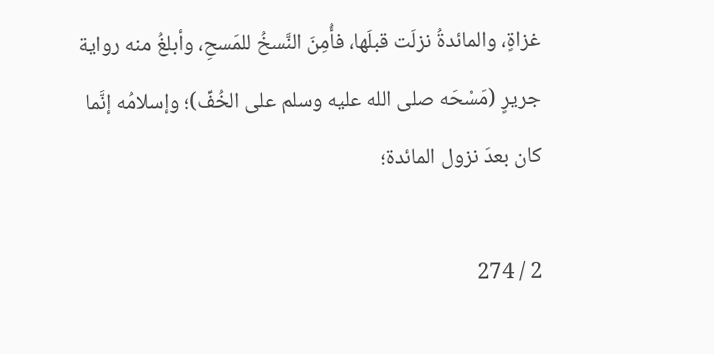غزاةٍ، والمائدةُ نزلَت قبلَها، فأُمِنَ النَّسخُ للمَسحِ، وأبلغُ منه رواية جريرٍ (مَسْحَه صلى الله عليه وسلم على الخُفِّ)؛ وإسلامُه إنَّما كان بعدَ نزول المائدة؛

2 / 274